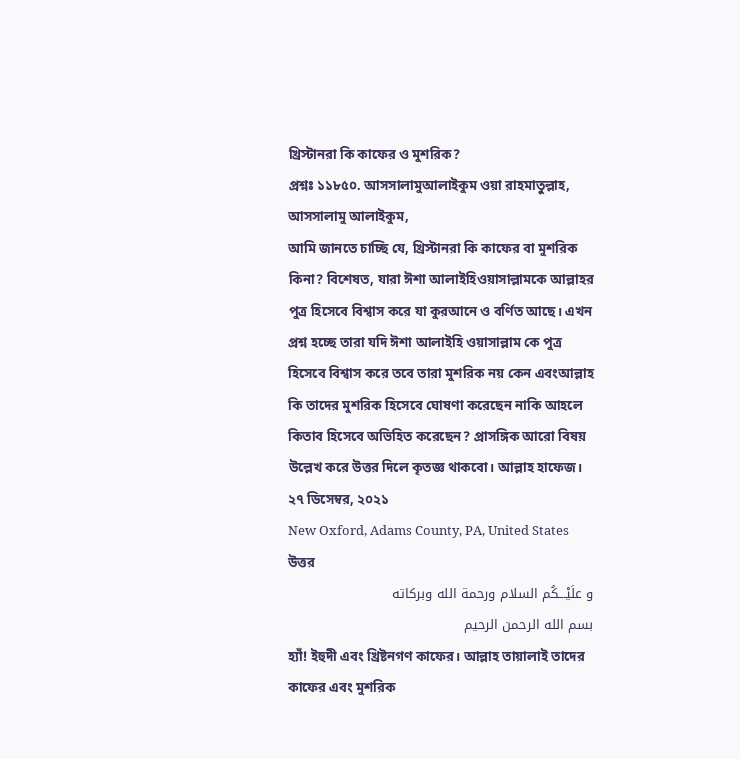খ্রিস্টানরা কি কাফের ও মুশরিক?
প্রশ্নঃ ১১৮৫০. আসসালামুআলাইকুম ওয়া রাহমাতুল্লাহ, আসসালামু আলাইকুম,
আমি জানতে চাচ্ছি যে, খ্রিস্টানরা কি কাফের বা মুশরিক কিনা? বিশেষত, যারা ঈশা আলাইহিওয়াসাল্লামকে আল্লাহর পুত্র হিসেবে বিশ্বাস করে যা কুরআনে ও বর্ণিত আছে। এখন প্রশ্ন হচ্ছে তারা যদি ঈশা আলাইহি ওয়াসাল্লাম কে পুত্র হিসেবে বিশ্বাস করে তবে তারা মুশরিক নয় কেন এবংআল্লাহ কি তাদের মুশরিক হিসেবে ঘোষণা করেছেন নাকি আহলে কিতাব হিসেবে অভিহিত করেছেন? প্রাসঙ্গিক আরো বিষয় উল্লেখ করে উত্তর দিলে কৃতজ্ঞ থাকবো। আল্লাহ হাফেজ।
২৭ ডিসেম্বর, ২০২১
New Oxford, Adams County, PA, United States
উত্তর
و علَيْـــكُم السلام ورحمة الله وبركاته
بسم الله الرحمن الرحيم
হ্যাঁ! ইহুদী এবং খ্রিষ্টনগণ কাফের। আল্লাহ তায়ালাই তাদের কাফের এবং মুশরিক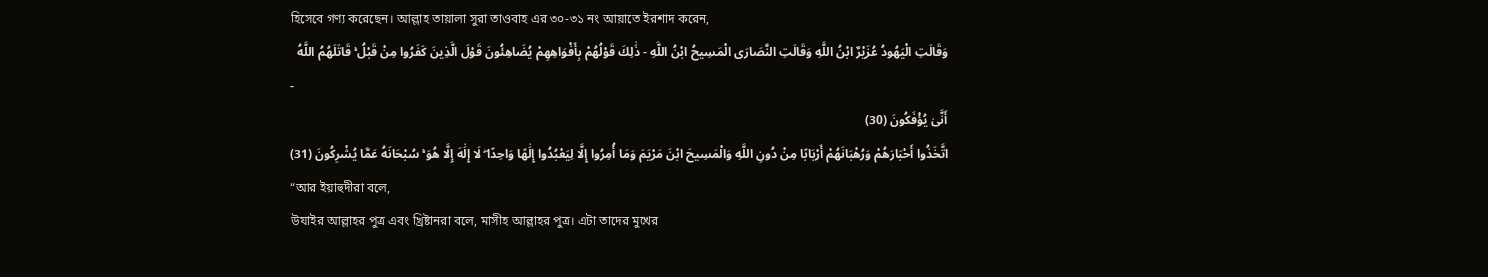হিসেবে গণ্য করেছেন। আল্লাহ তায়ালা সুরা তাওবাহ এর ৩০-৩১ নং আয়াতে ইরশাদ করেন,
وَقَالَتِ الْيَهُودُ عُزَيْرٌ ابْنُ اللَّهِ وَقَالَتِ النَّصَارَى الْمَسِيحُ ابْنُ اللَّهِ - ذَٰلِكَ قَوْلُهُمْ بِأَفْوَاهِهِمْ يُضَاهِئُونَ قَوْلَ الَّذِينَ كَفَرُوا مِنْ قَبْلُ ۚ قَاتَلَهُمُ اللَّهُ
-
أَنَّىٰ يُؤْفَكُونَ (30)
اتَّخَذُوا أَحْبَارَهُمْ وَرُهْبَانَهُمْ أَرْبَابًا مِنْ دُونِ اللَّهِ وَالْمَسِيحَ ابْنَ مَرْيَمَ وَمَا أُمِرُوا إِلَّا لِيَعْبُدُوا إِلَٰهًا وَاحِدًا ۖ لَا إِلَٰهَ إِلَّا هُوَ ۚ سُبْحَانَهُ عَمَّا يُشْرِكُونَ (31)
“আর ইয়াহুদীরা বলে,
উযাইর আল্লাহর পুত্র এবং খ্রিষ্টানরা বলে, মাসীহ আল্লাহর পুত্র। এটা তাদের মুখের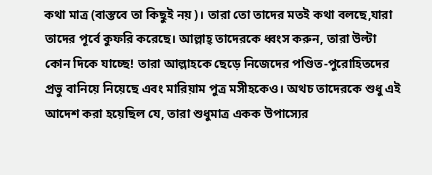কথা মাত্র (বাস্তবে তা কিছুই নয়)। তারা তো তাদের মতই কথা বলছে,যারা তাদের পূর্বে কুফরি করেছে। আল্লাহ্ তাদেরকে ধ্বংস করুন, তারা উল্টা কোন দিকে যাচ্ছে! তারা আল্লাহকে ছেড়ে নিজেদের পণ্ডিত-পুরোহিতদের প্রভু বানিয়ে নিয়েছে এবং মারিয়াম পুত্র মসীহকেও। অথচ তাদেরকে শুধু এই আদেশ করা হয়েছিল যে, তারা শুধুমাত্র একক উপাস্যের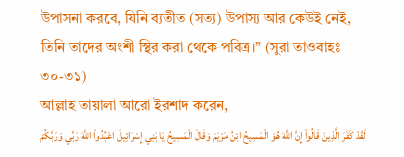উপাসনা করবে, যিনি ব্যতীত (সত্য) উপাস্য আর কেউই নেই, তিনি তাদের অংশী স্থির করা থেকে পবিত্র।” (সুরা তাওবাহঃ ৩০-৩১)
আল্লাহ তায়ালা আরো ইরশাদ করেন,
لَقَدْ كَفَرَ الَّذِينَ قَالُواْ إِنَّ اللَّهَ هُوَ الْمَسِيحُ ابْنُ مَرْيَمَ وَقَالَ الْمَسِيحُ يَا بَنِي إِسْرَائِيلَ اعْبُدُواْ اللَّهَ رَبِّي وَرَبَّكُمْ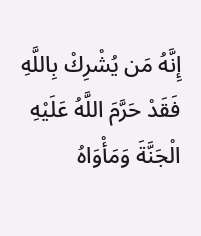إِنَّهُ مَن يُشْرِكْ بِاللَّهِ فَقَدْ حَرَّمَ اللَّهُ عَلَيْهِ الْجَنَّةَ وَمَأْوَاهُ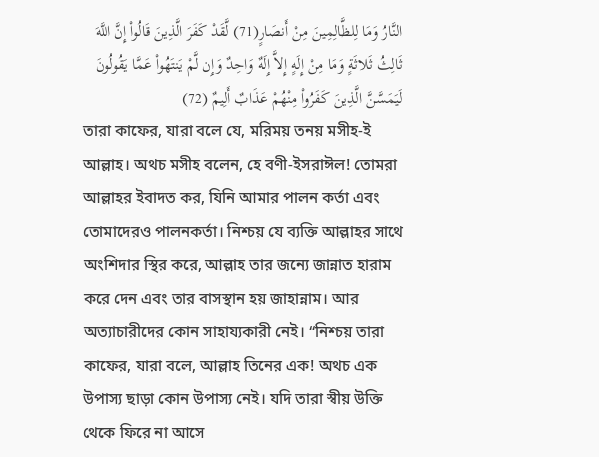النَّارُ وَمَا لِلظَّالِمِينَ مِنْ أَنصَارٍ(71) لَّقَدْ كَفَرَ الَّذِينَ قَالُواْ إِنَّ اللَّهَ ثَالِثُ ثَلاثَةٍ وَمَا مِنْ إِلَهٍ إِلاَّ إِلَهٌ وَاحِدٌ وَإِن لَّمْ يَنتَهُواْ عَمَّا يَقُولُونَ لَيَمَسَّنَّ الَّذِينَ كَفَرُواْ مِنْهُمْ عَذَابٌ أَلِيمٌ (72)
তারা কাফের, যারা বলে যে, মরিময় তনয় মসীহ-ই আল্লাহ। অথচ মসীহ বলেন, হে বণী-ইসরাঈল! তোমরা আল্লাহর ইবাদত কর, যিনি আমার পালন কর্তা এবং তোমাদেরও পালনকর্তা। নিশ্চয় যে ব্যক্তি আল্লাহর সাথে অংশিদার স্থির করে, আল্লাহ তার জন্যে জান্নাত হারাম করে দেন এবং তার বাসস্থান হয় জাহান্নাম। আর অত্যাচারীদের কোন সাহায্যকারী নেই। “নিশ্চয় তারা কাফের, যারা বলে, আল্লাহ তিনের এক! অথচ এক উপাস্য ছাড়া কোন উপাস্য নেই। যদি তারা স্বীয় উক্তি থেকে ফিরে না আসে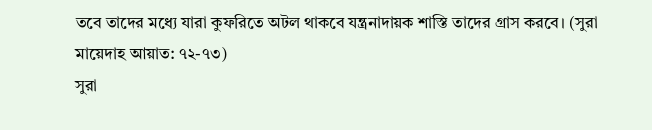তবে তাদের মধ্যে যারা কুফরিতে অটল থাকবে যন্ত্রনাদায়ক শাস্তি তাদের গ্রাস করবে। (সুরা মায়েদাহ আয়াত: ৭২-৭৩)
সুরা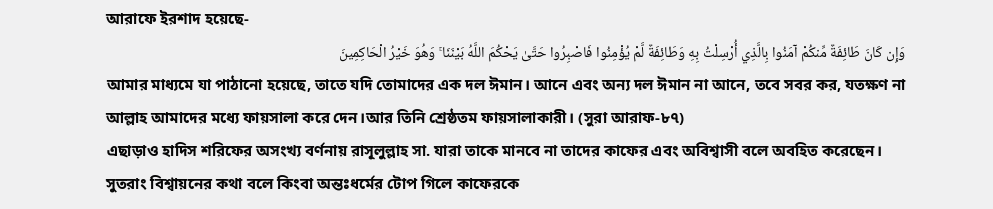আরাফে ইরশাদ হয়েছে-
وَإِن كَانَ طَائِفَةٌ مِّنكُمْ آمَنُوا بِالَّذِي أُرْسِلْتُ بِهِ وَطَائِفَةٌ لَّمْ يُؤْمِنُوا فَاصْبِرُوا حَتَّىٰ يَحْكُمَ اللَّهُ بَيْنَنَا ۚ وَهُوَ خَيْرُ الْحَاكِمِينَ
আমার মাধ্যমে যা পাঠানো হয়েছে, তাতে যদি তোমাদের এক দল ঈমান। আনে এবং অন্য দল ঈমান না আনে, তবে সবর কর, যতক্ষণ না আল্লাহ আমাদের মধ্যে ফায়সালা করে দেন।আর তিনি শ্রেষ্ঠতম ফায়সালাকারী। (সুরা আরাফ-৮৭)
এছাড়াও হাদিস শরিফের অসংখ্য বর্ণনায় রাসূলুল্লাহ সা. যারা তাকে মানবে না তাদের কাফের এবং অবিশ্বাসী বলে অবহিত করেছেন।
সুতরাং বিশ্বায়নের কথা বলে কিংবা অন্তঃধর্মের টোপ গিলে কাফেরকে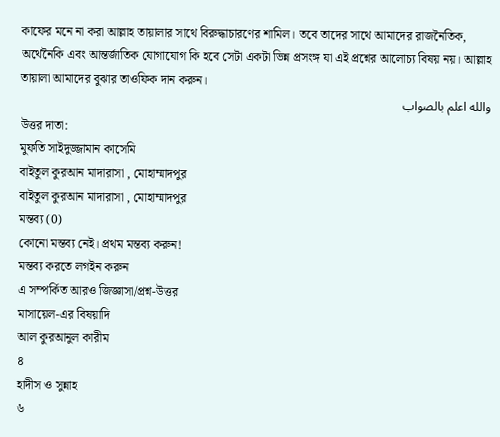কাফের মনে না করা আল্লাহ তায়ালার সাথে বিরুদ্ধাচারণের শামিল। তবে তাদের সাথে আমাদের রাজনৈতিক, অর্থেনৈকি এবং আন্তর্জাতিক যোগাযোগ কি হবে সেটা একটা ভিন্ন প্রসংঙ্গ যা এই প্রশ্নের আলোচ্য বিষয় নয়। আল্লাহ তায়ালা আমাদের বুঝার তাওফিক দান করুন।
والله اعلم بالصواب
উত্তর দাতা:
মুফতি সাইদুজ্জামান কাসেমি
বাইতুল কুরআন মাদারাসা , মোহাম্মাদপুর
বাইতুল কুরআন মাদারাসা , মোহাম্মাদপুর
মন্তব্য (0)
কোনো মন্তব্য নেই। প্রথম মন্তব্য করুন!
মন্তব্য করতে লগইন করুন
এ সম্পর্কিত আরও জিজ্ঞাসা/প্রশ্ন-উত্তর
মাসায়েল-এর বিষয়াদি
আল কুরআনুল কারীম
৪
হাদীস ও সুন্নাহ
৬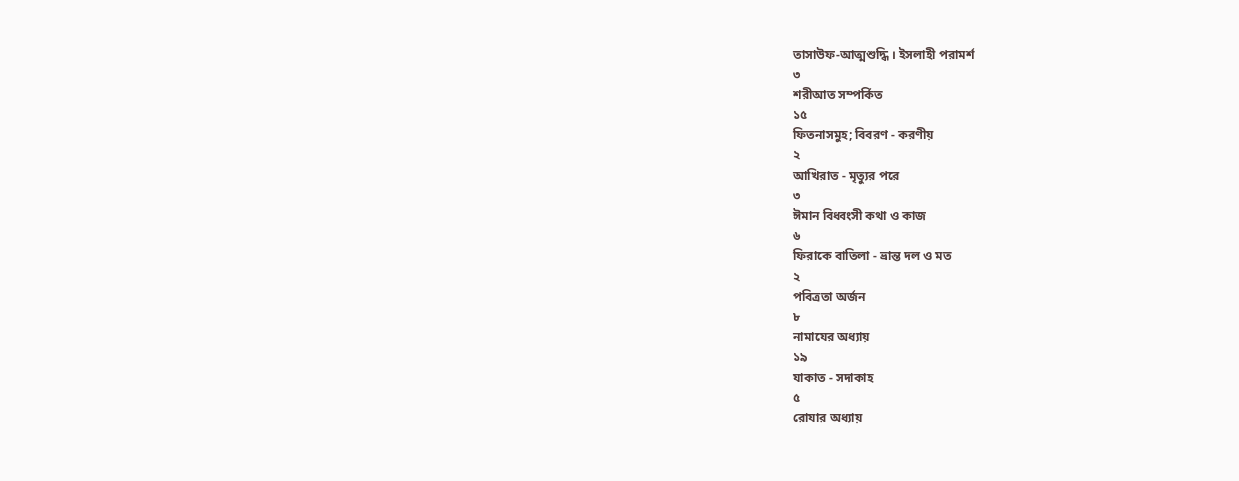তাসাউফ-আত্মশুদ্ধি । ইসলাহী পরামর্শ
৩
শরীআত সম্পর্কিত
১৫
ফিতনাসমুহ; বিবরণ - করণীয়
২
আখিরাত - মৃত্যুর পরে
৩
ঈমান বিধ্বংসী কথা ও কাজ
৬
ফিরাকে বাতিলা - ভ্রান্ত দল ও মত
২
পবিত্রতা অর্জন
৮
নামাযের অধ্যায়
১৯
যাকাত - সদাকাহ
৫
রোযার অধ্যায়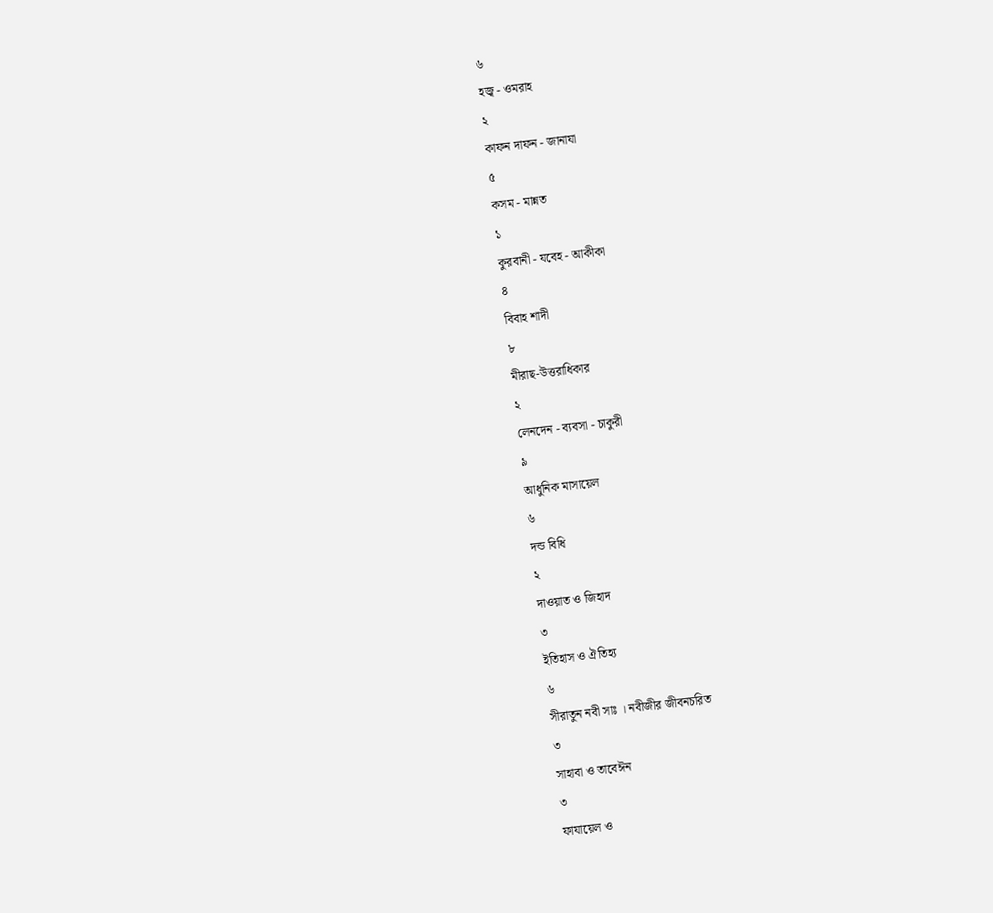৬
হজ্ব - ওমরাহ
২
কাফন দাফন - জানাযা
৫
কসম - মান্নত
১
কুরবানী - যবেহ - আকীকা
৪
বিবাহ শাদী
৮
মীরাছ-উত্তরাধিকার
২
লেনদেন - ব্যবসা - চাকুরী
৯
আধুনিক মাসায়েল
৬
দন্ড বিধি
২
দাওয়াত ও জিহাদ
৩
ইতিহাস ও ঐতিহ্য
৬
সীরাতুন নবী সাঃ । নবীজীর জীবনচরিত
৩
সাহাবা ও তাবেঈন
৩
ফাযায়েল ও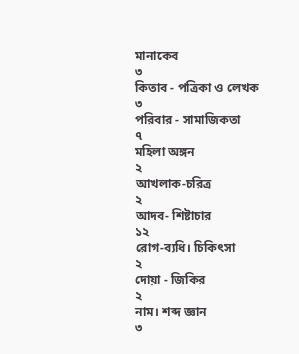মানাকেব
৩
কিতাব - পত্রিকা ও লেখক
৩
পরিবার - সামাজিকতা
৭
মহিলা অঙ্গন
২
আখলাক-চরিত্র
২
আদব- শিষ্টাচার
১২
রোগ-ব্যধি। চিকিৎসা
২
দোয়া - জিকির
২
নাম। শব্দ জ্ঞান
৩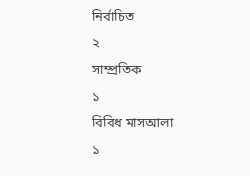নির্বাচিত
২
সাম্প্রতিক
১
বিবিধ মাসআলা
১